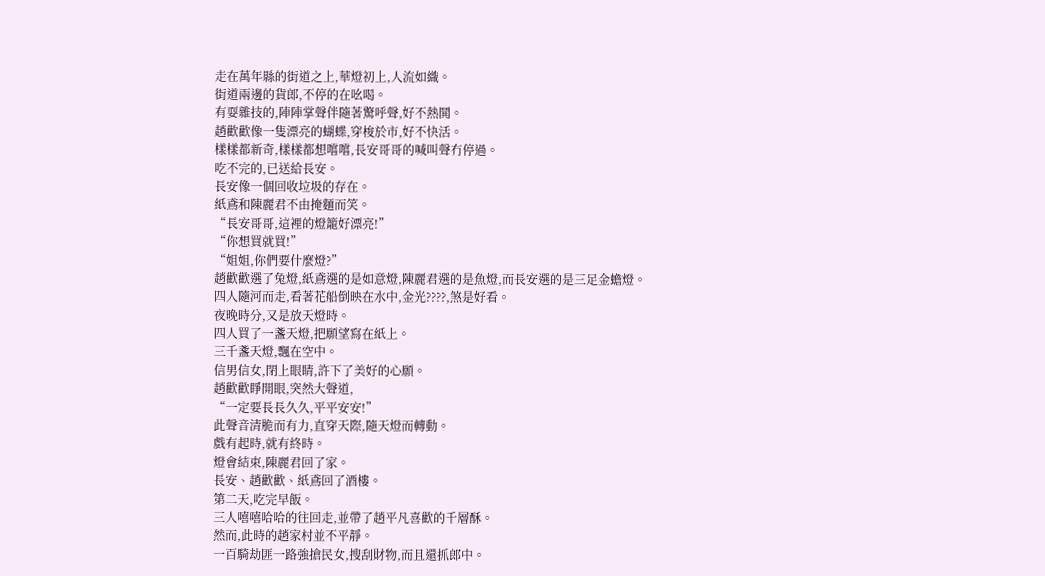走在萬年縣的街道之上,華燈初上,人流如織。
街道兩邊的貨郎,不停的在吆喝。
有耍雜技的,陣陣掌聲伴隨著驚呼聲,好不熱鬨。
趙歡歡像一隻漂亮的蝴蝶,穿梭於市,好不快活。
樣樣都新奇,樣樣都想嚐嚐,長安哥哥的喊叫聲冇停過。
吃不完的,已送給長安。
長安像一個回收垃圾的存在。
紙鳶和陳麗君不由掩麵而笑。
“長安哥哥,這裡的燈籠好漂亮!”
“你想買就買!”
“姐姐,你們要什麼燈?”
趙歡歡選了兔燈,紙鳶選的是如意燈,陳麗君選的是魚燈,而長安選的是三足金蟾燈。
四人隨河而走,看著花船倒映在水中,金光????,煞是好看。
夜晚時分,又是放天燈時。
四人買了一盞天燈,把願望寫在紙上。
三千盞天燈,飄在空中。
信男信女,閉上眼睛,許下了美好的心願。
趙歡歡睜開眼,突然大聲道,
“一定要長長久久,平平安安!”
此聲音清脆而有力,直穿天際,隨天燈而轉動。
戲有起時,就有終時。
燈會結束,陳麗君回了家。
長安、趙歡歡、紙鳶回了酒樓。
第二天,吃完早飯。
三人嘻嘻哈哈的往回走,並帶了趙平凡喜歡的千層酥。
然而,此時的趙家村並不平靜。
一百騎劫匪一路強搶民女,搜刮財物,而且還抓郎中。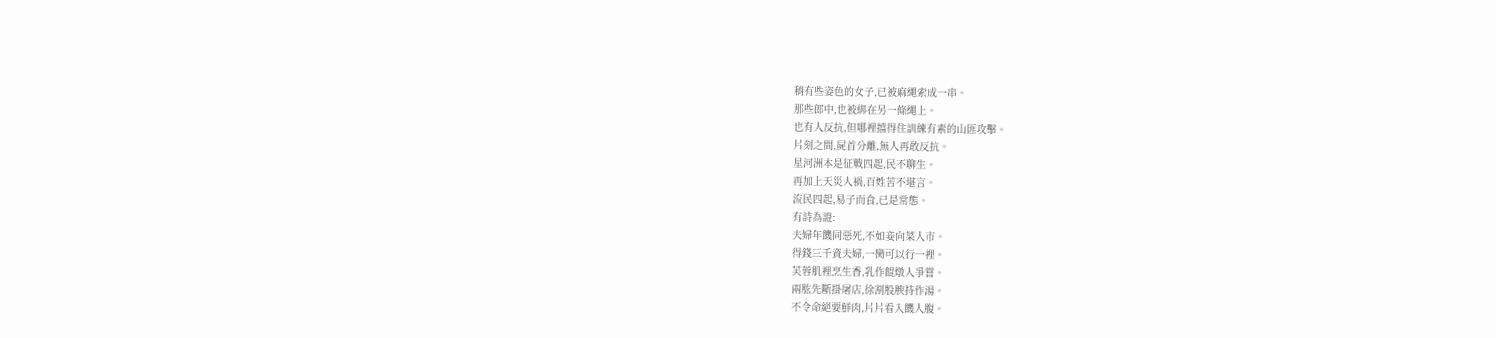稍有些姿色的女子,已被麻繩索成一串。
那些郎中,也被綁在另一條繩上。
也有人反抗,但哪裡擋得住訓練有素的山匪攻擊。
片刻之間,屍首分離,無人再敢反抗。
星河洲本是征戰四起,民不聊生。
再加上天災人禍,百姓苦不堪言。
流民四起,易子而食,已是常態。
有詩為證:
夫婦年饑同惡死,不如妾向菜人市。
得錢三千資夫婦,一臠可以行一裡。
芙蓉肌裡烹生香,乳作餛燉人爭嘗。
兩肱先斷掛屠店,徐割股腴持作湯。
不令命絕要鮮肉,片片看入饑人腹。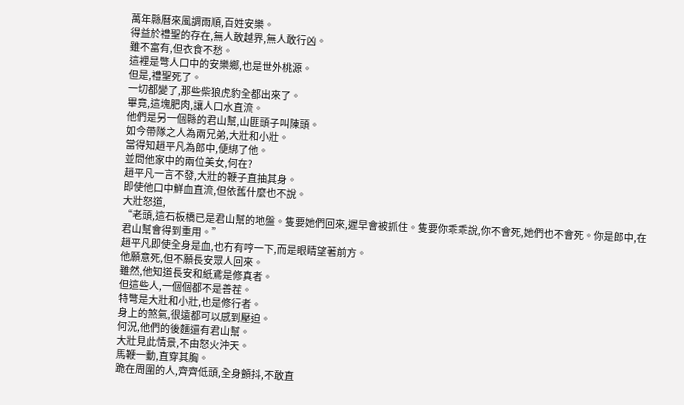萬年縣曆來風調雨順,百姓安樂。
得益於禮聖的存在,無人敢越界,無人敢行凶。
雖不富有,但衣食不愁。
這裡是彆人口中的安樂鄉,也是世外桃源。
但是,禮聖死了。
一切都變了,那些柴狼虎豹全都出來了。
畢竟,這塊肥肉,讓人口水直流。
他們是另一個縣的君山幫,山匪頭子叫陳頭。
如今帶隊之人為兩兄弟,大壯和小壯。
當得知趙平凡為郎中,便綁了他。
並問他家中的兩位美女,何在?
趙平凡一言不發,大壯的鞭子直抽其身。
即使他口中鮮血直流,但依舊什麼也不說。
大壯怒道,
“老頭,這石板橋已是君山幫的地盤。隻要她們回來,遲早會被抓住。隻要你乖乖說,你不會死,她們也不會死。你是郎中,在君山幫會得到重用。”
趙平凡即使全身是血,也冇有哼一下,而是眼睛望著前方。
他願意死,但不願長安眾人回來。
雖然,他知道長安和紙鳶是修真者。
但這些人,一個個都不是善茬。
特彆是大壯和小壯,也是修行者。
身上的煞氣,很遠都可以感到壓迫。
何況,他們的後麵還有君山幫。
大壯見此情景,不由怒火沖天。
馬鞭一動,直穿其胸。
跪在周圍的人,齊齊低頭,全身顫抖,不敢直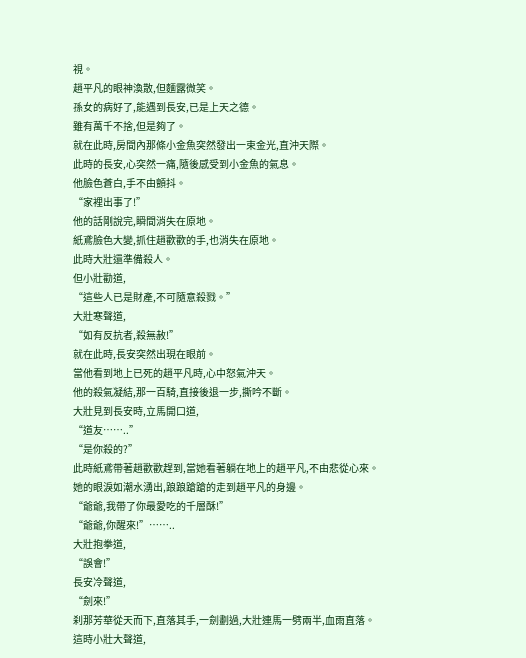視。
趙平凡的眼神渙散,但麵露微笑。
孫女的病好了,能遇到長安,已是上天之德。
雖有萬千不捨,但是夠了。
就在此時,房間內那條小金魚突然發出一束金光,直沖天際。
此時的長安,心突然一痛,隨後感受到小金魚的氣息。
他臉色蒼白,手不由顫抖。
“家裡出事了!”
他的話剛說完,瞬間消失在原地。
紙鳶臉色大變,抓住趙歡歡的手,也消失在原地。
此時大壯還準備殺人。
但小壯勸道,
“這些人已是財產,不可隨意殺戮。”
大壯寒聲道,
“如有反抗者,殺無赦!”
就在此時,長安突然出現在眼前。
當他看到地上已死的趙平凡時,心中怒氣沖天。
他的殺氣凝結,那一百騎,直接後退一步,撕吟不斷。
大壯見到長安時,立馬開口道,
“道友……..”
“是你殺的?”
此時紙鳶帶著趙歡歡趕到,當她看著躺在地上的趙平凡,不由悲從心來。
她的眼淚如潮水湧出,踉踉蹌蹌的走到趙平凡的身邊。
“爺爺,我帶了你最愛吃的千層酥!”
“爺爺,你醒來!”……..
大壯抱拳道,
“誤會!”
長安冷聲道,
“劍來!”
刹那芳華從天而下,直落其手,一劍劃過,大壯連馬一劈兩半,血雨直落。
這時小壯大聲道,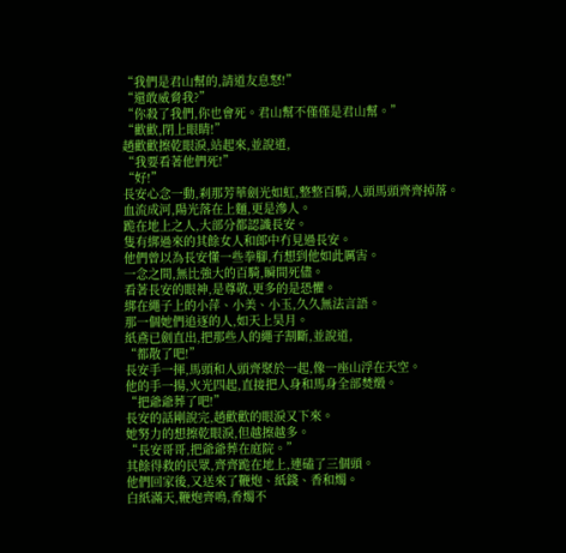“我們是君山幫的,請道友息怒!”
“還敢威脅我?”
“你殺了我們,你也會死。君山幫不僅僅是君山幫。”
“歡歡,閉上眼睛!”
趙歡歡擦乾眼淚,站起來,並說道,
“我要看著他們死!”
“好!”
長安心念一動,刹那芳華劍光如虹,整整百騎,人頭馬頭齊齊掉落。
血流成河,陽光落在上麵,更是滲人。
跪在地上之人,大部分都認識長安。
隻有綁過來的其餘女人和郎中冇見過長安。
他們曾以為長安懂一些拳腳,冇想到他如此厲害。
一念之間,無比強大的百騎,瞬間死儘。
看著長安的眼神,是尊敬,更多的是恐懼。
綁在繩子上的小萍、小美、小玉,久久無法言語。
那一個她們追逐的人,如天上昊月。
紙鳶已劍直出,把那些人的繩子割斷,並說道,
“都散了吧!”
長安手一揮,馬頭和人頭齊聚於一起,像一座山浮在天空。
他的手一揚,火光四起,直接把人身和馬身全部焚燬。
“把爺爺葬了吧!”
長安的話剛說完,趙歡歡的眼淚又下來。
她努力的想擦乾眼淚,但越擦越多。
“長安哥哥,把爺爺葬在庭院。”
其餘得救的民眾,齊齊跪在地上,連磕了三個頭。
他們回家後,又送來了鞭炮、紙錢、香和燭。
白紙滿天,鞭炮齊鳴,香燭不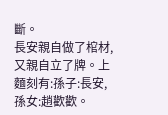斷。
長安親自做了棺材,又親自立了牌。上麵刻有:孫子:長安,孫女:趙歡歡。